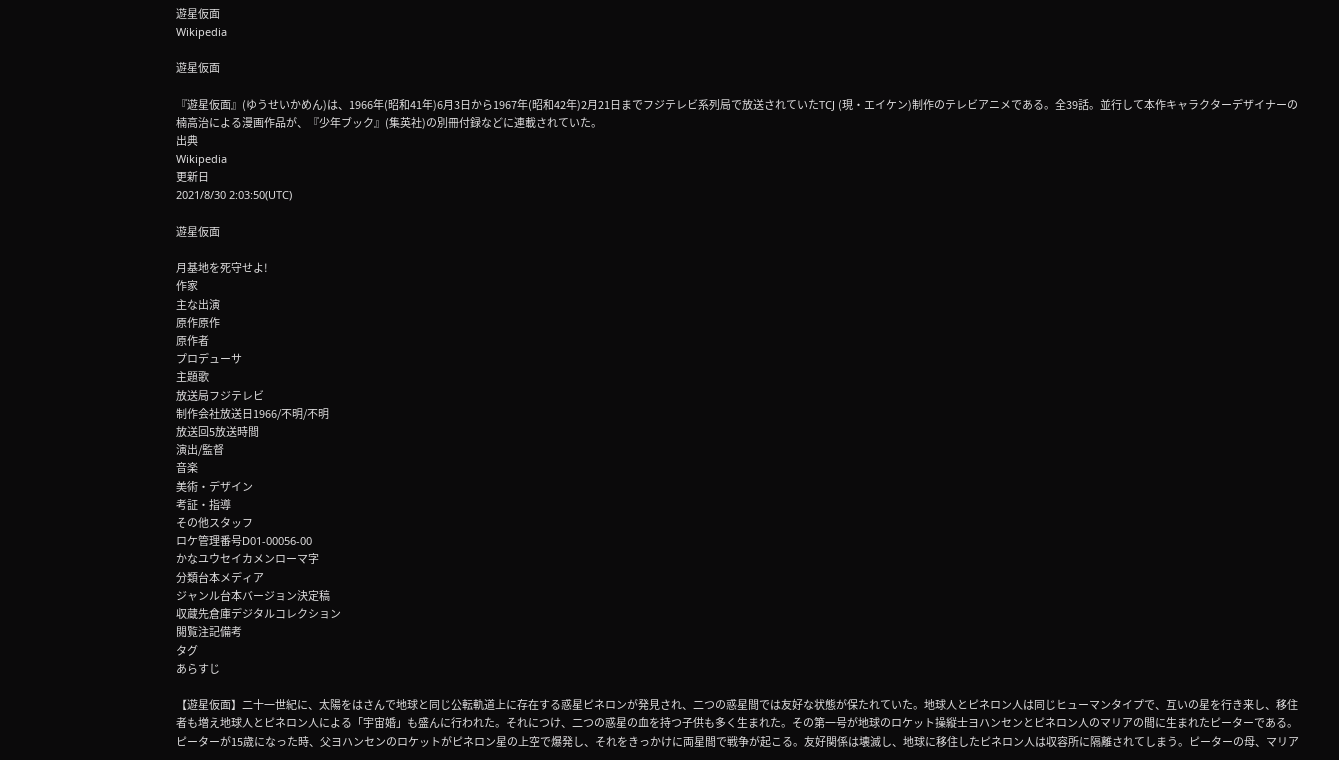遊星仮面
Wikipedia

遊星仮面

『遊星仮面』(ゆうせいかめん)は、1966年(昭和41年)6月3日から1967年(昭和42年)2月21日までフジテレビ系列局で放送されていたTCJ (現・エイケン)制作のテレビアニメである。全39話。並行して本作キャラクターデザイナーの楠高治による漫画作品が、『少年ブック』(集英社)の別冊付録などに連載されていた。
出典
Wikipedia
更新日
2021/8/30 2:03:50(UTC)

遊星仮面

月基地を死守せよ!
作家
主な出演
原作原作
原作者
プロデューサ
主題歌
放送局フジテレビ
制作会社放送日1966/不明/不明
放送回5放送時間
演出/監督
音楽
美術・デザイン
考証・指導
その他スタッフ
ロケ管理番号D01-00056-00
かなユウセイカメンローマ字
分類台本メディア
ジャンル台本バージョン決定稿
収蔵先倉庫デジタルコレクション
閲覧注記備考
タグ
あらすじ

【遊星仮面】二十一世紀に、太陽をはさんで地球と同じ公転軌道上に存在する惑星ピネロンが発見され、二つの惑星間では友好な状態が保たれていた。地球人とピネロン人は同じヒューマンタイプで、互いの星を行き来し、移住者も増え地球人とピネロン人による「宇宙婚」も盛んに行われた。それにつけ、二つの惑星の血を持つ子供も多く生まれた。その第一号が地球のロケット操縦士ヨハンセンとピネロン人のマリアの間に生まれたピーターである。ピーターが15歳になった時、父ヨハンセンのロケットがピネロン星の上空で爆発し、それをきっかけに両星間で戦争が起こる。友好関係は壊滅し、地球に移住したピネロン人は収容所に隔離されてしまう。ピーターの母、マリア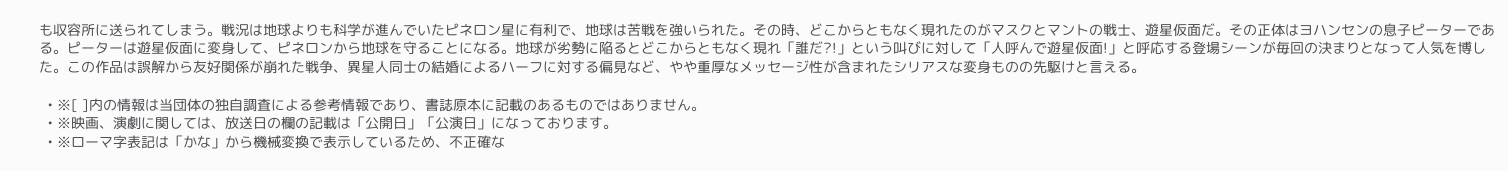も収容所に送られてしまう。戦況は地球よりも科学が進んでいたピネロン星に有利で、地球は苦戦を強いられた。その時、どこからともなく現れたのがマスクとマントの戦士、遊星仮面だ。その正体はヨハンセンの息子ピーターである。ピーターは遊星仮面に変身して、ピネロンから地球を守ることになる。地球が劣勢に陥るとどこからともなく現れ「誰だ?!」という叫びに対して「人呼んで遊星仮面!」と呼応する登場シーンが毎回の決まりとなって人気を博した。この作品は誤解から友好関係が崩れた戦争、異星人同士の結婚によるハーフに対する偏見など、やや重厚なメッセージ性が含まれたシリアスな変身ものの先駆けと言える。

  • ※[ ]内の情報は当団体の独自調査による参考情報であり、書誌原本に記載のあるものではありません。
  • ※映画、演劇に関しては、放送日の欄の記載は「公開日」「公演日」になっております。
  • ※ローマ字表記は「かな」から機械変換で表示しているため、不正確な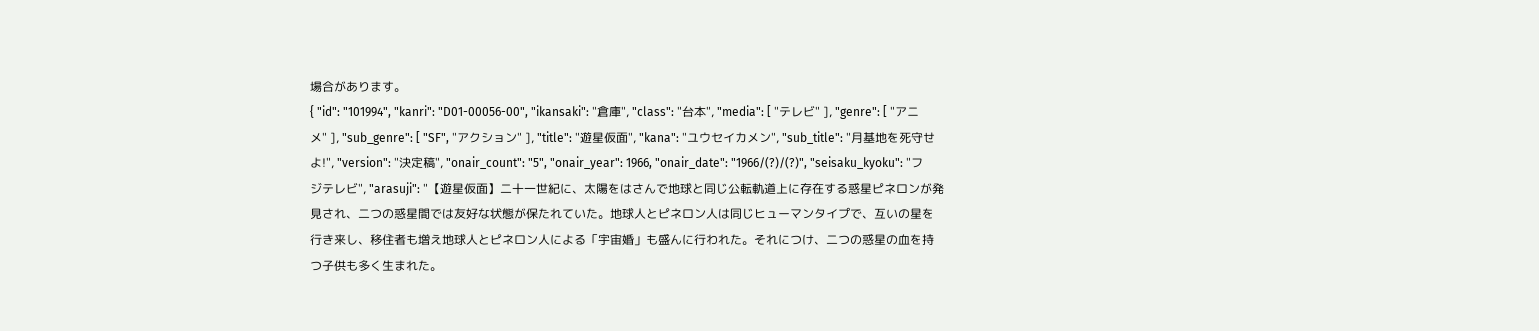場合があります。
{ "id": "101994", "kanri": "D01-00056-00", "ikansaki": "倉庫", "class": "台本", "media": [ "テレビ" ], "genre": [ "アニメ" ], "sub_genre": [ "SF", "アクション" ], "title": "遊星仮面", "kana": "ユウセイカメン", "sub_title": "月基地を死守せよ!", "version": "決定稿", "onair_count": "5", "onair_year": 1966, "onair_date": "1966/(?)/(?)", "seisaku_kyoku": "フジテレビ", "arasuji": "【遊星仮面】二十一世紀に、太陽をはさんで地球と同じ公転軌道上に存在する惑星ピネロンが発見され、二つの惑星間では友好な状態が保たれていた。地球人とピネロン人は同じヒューマンタイプで、互いの星を行き来し、移住者も増え地球人とピネロン人による「宇宙婚」も盛んに行われた。それにつけ、二つの惑星の血を持つ子供も多く生まれた。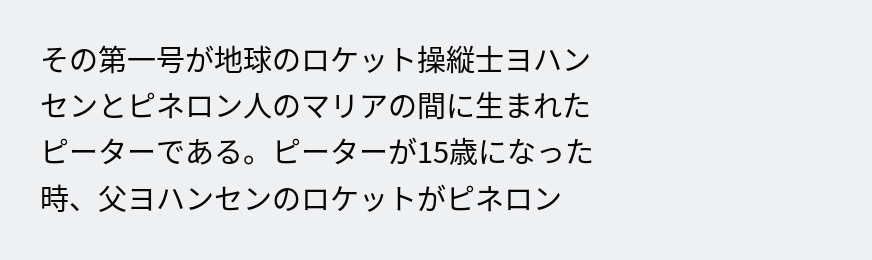その第一号が地球のロケット操縦士ヨハンセンとピネロン人のマリアの間に生まれたピーターである。ピーターが15歳になった時、父ヨハンセンのロケットがピネロン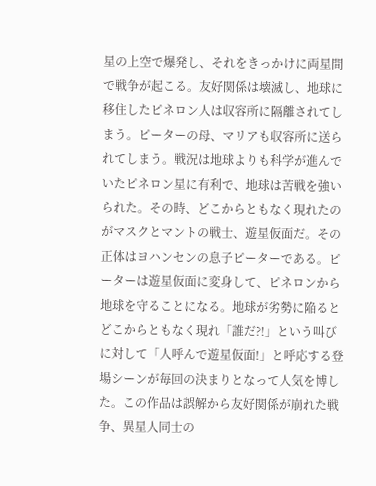星の上空で爆発し、それをきっかけに両星間で戦争が起こる。友好関係は壊滅し、地球に移住したピネロン人は収容所に隔離されてしまう。ピーターの母、マリアも収容所に送られてしまう。戦況は地球よりも科学が進んでいたピネロン星に有利で、地球は苦戦を強いられた。その時、どこからともなく現れたのがマスクとマントの戦士、遊星仮面だ。その正体はヨハンセンの息子ピーターである。ピーターは遊星仮面に変身して、ピネロンから地球を守ることになる。地球が劣勢に陥るとどこからともなく現れ「誰だ?!」という叫びに対して「人呼んで遊星仮面!」と呼応する登場シーンが毎回の決まりとなって人気を博した。この作品は誤解から友好関係が崩れた戦争、異星人同士の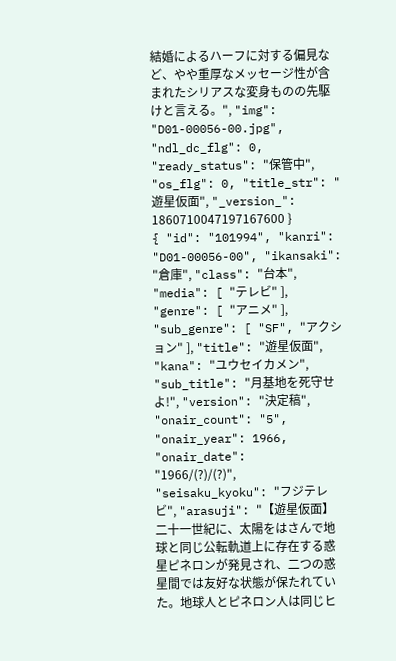結婚によるハーフに対する偏見など、やや重厚なメッセージ性が含まれたシリアスな変身ものの先駆けと言える。", "img": "D01-00056-00.jpg", "ndl_dc_flg": 0, "ready_status": "保管中", "os_flg": 0, "title_str": "遊星仮面", "_version_": 1860710047197167600 }
{ "id": "101994", "kanri": "D01-00056-00", "ikansaki": "倉庫", "class": "台本", "media": [ "テレビ" ], "genre": [ "アニメ" ], "sub_genre": [ "SF", "アクション" ], "title": "遊星仮面", "kana": "ユウセイカメン", "sub_title": "月基地を死守せよ!", "version": "決定稿", "onair_count": "5", "onair_year": 1966, "onair_date": "1966/(?)/(?)", "seisaku_kyoku": "フジテレビ", "arasuji": "【遊星仮面】二十一世紀に、太陽をはさんで地球と同じ公転軌道上に存在する惑星ピネロンが発見され、二つの惑星間では友好な状態が保たれていた。地球人とピネロン人は同じヒ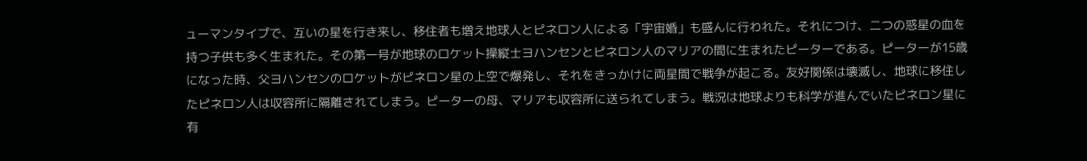ューマンタイプで、互いの星を行き来し、移住者も増え地球人とピネロン人による「宇宙婚」も盛んに行われた。それにつけ、二つの惑星の血を持つ子供も多く生まれた。その第一号が地球のロケット操縦士ヨハンセンとピネロン人のマリアの間に生まれたピーターである。ピーターが15歳になった時、父ヨハンセンのロケットがピネロン星の上空で爆発し、それをきっかけに両星間で戦争が起こる。友好関係は壊滅し、地球に移住したピネロン人は収容所に隔離されてしまう。ピーターの母、マリアも収容所に送られてしまう。戦況は地球よりも科学が進んでいたピネロン星に有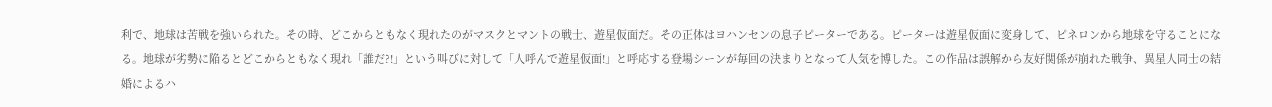利で、地球は苦戦を強いられた。その時、どこからともなく現れたのがマスクとマントの戦士、遊星仮面だ。その正体はヨハンセンの息子ピーターである。ピーターは遊星仮面に変身して、ピネロンから地球を守ることになる。地球が劣勢に陥るとどこからともなく現れ「誰だ?!」という叫びに対して「人呼んで遊星仮面!」と呼応する登場シーンが毎回の決まりとなって人気を博した。この作品は誤解から友好関係が崩れた戦争、異星人同士の結婚によるハ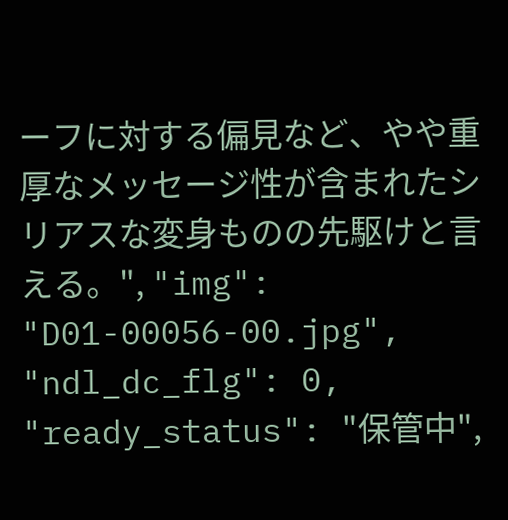ーフに対する偏見など、やや重厚なメッセージ性が含まれたシリアスな変身ものの先駆けと言える。", "img": "D01-00056-00.jpg", "ndl_dc_flg": 0, "ready_status": "保管中",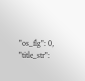"os_flg": 0, "title_str":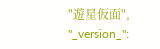"遊星仮面", "_version_":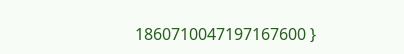1860710047197167600 }